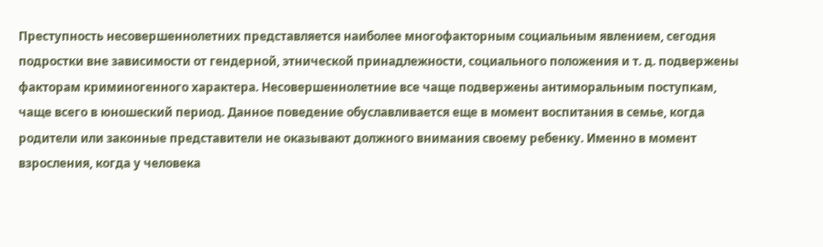Преступность несовершеннолетних представляется наиболее многофакторным социальным явлением, сегодня подростки вне зависимости от гендерной, этнической принадлежности, социального положения и т. д. подвержены факторам криминогенного характера. Несовершеннолетние все чаще подвержены антиморальным поступкам, чаще всего в юношеский период. Данное поведение обуславливается еще в момент воспитания в семье, когда родители или законные представители не оказывают должного внимания своему ребенку. Именно в момент взросления, когда у человека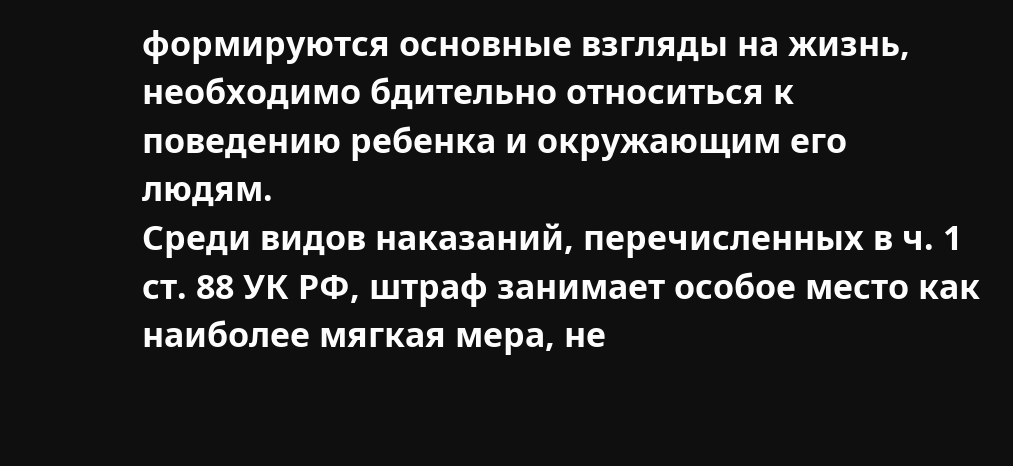формируются основные взгляды на жизнь, необходимо бдительно относиться к поведению ребенка и окружающим его людям.
Среди видов наказаний, перечисленных в ч. 1 ст. 88 УК РФ, штраф занимает особое место как наиболее мягкая мера, не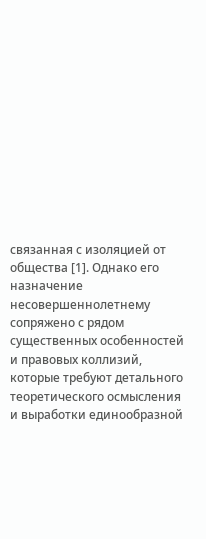связанная с изоляцией от общества [1]. Однако его назначение несовершеннолетнему сопряжено с рядом существенных особенностей и правовых коллизий, которые требуют детального теоретического осмысления и выработки единообразной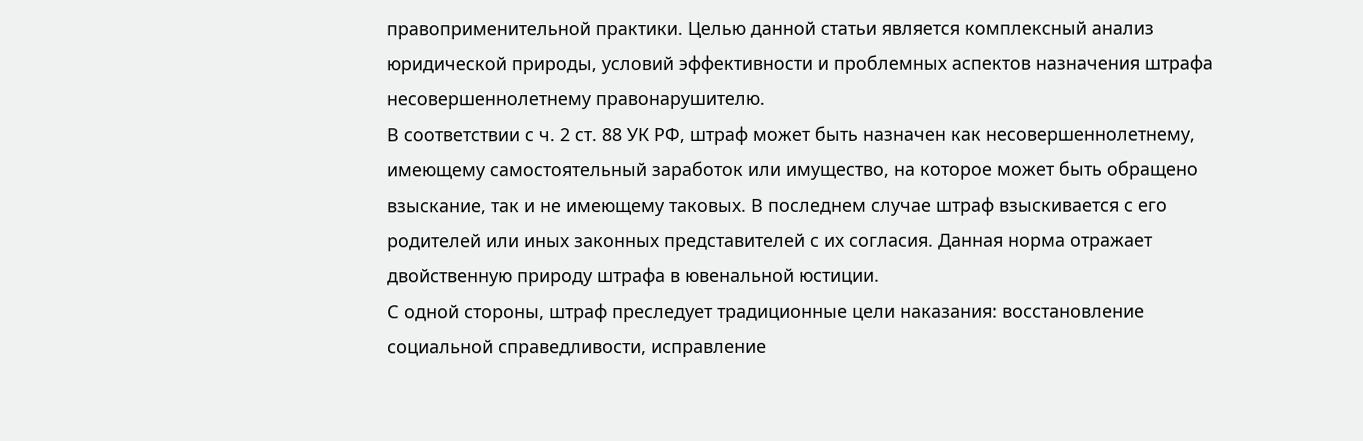правоприменительной практики. Целью данной статьи является комплексный анализ юридической природы, условий эффективности и проблемных аспектов назначения штрафа несовершеннолетнему правонарушителю.
В соответствии с ч. 2 ст. 88 УК РФ, штраф может быть назначен как несовершеннолетнему, имеющему самостоятельный заработок или имущество, на которое может быть обращено взыскание, так и не имеющему таковых. В последнем случае штраф взыскивается с его родителей или иных законных представителей с их согласия. Данная норма отражает двойственную природу штрафа в ювенальной юстиции.
С одной стороны, штраф преследует традиционные цели наказания: восстановление социальной справедливости, исправление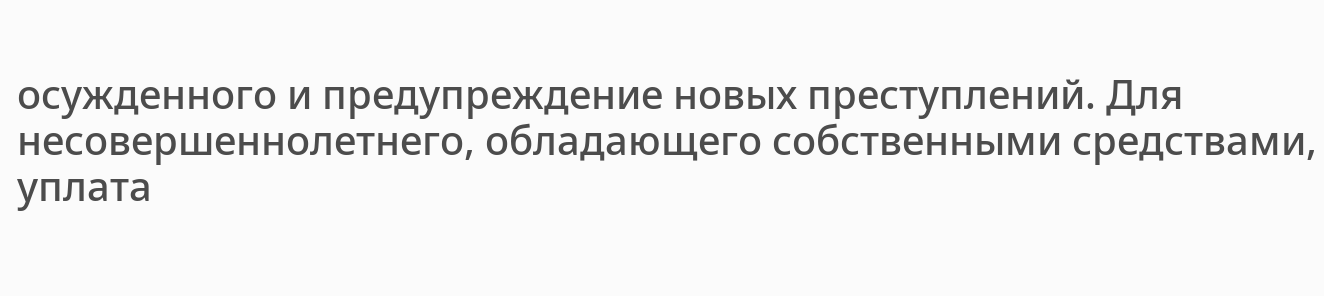осужденного и предупреждение новых преступлений. Для несовершеннолетнего, обладающего собственными средствами, уплата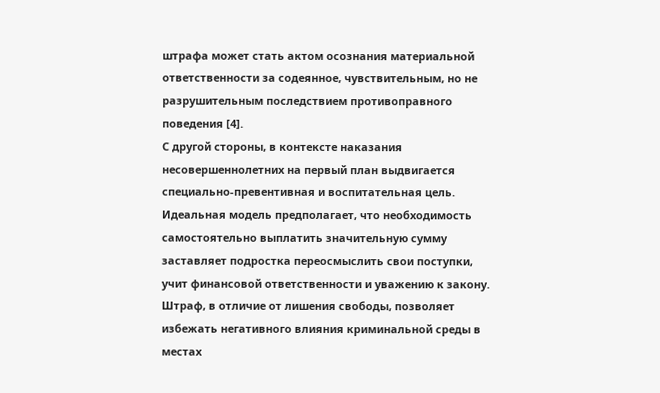штрафа может стать актом осознания материальной ответственности за содеянное, чувствительным, но не разрушительным последствием противоправного поведения [4].
С другой стороны, в контексте наказания несовершеннолетних на первый план выдвигается специально-превентивная и воспитательная цель. Идеальная модель предполагает, что необходимость самостоятельно выплатить значительную сумму заставляет подростка переосмыслить свои поступки, учит финансовой ответственности и уважению к закону. Штраф, в отличие от лишения свободы, позволяет избежать негативного влияния криминальной среды в местах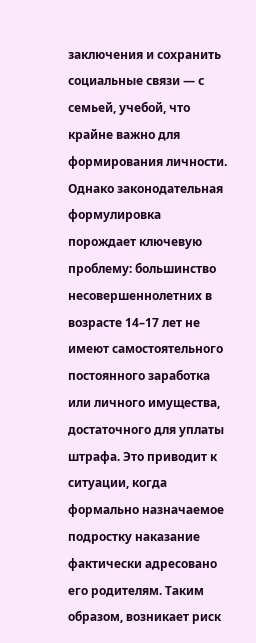заключения и сохранить социальные связи — с семьей, учебой, что крайне важно для формирования личности.
Однако законодательная формулировка порождает ключевую проблему: большинство несовершеннолетних в возрасте 14–17 лет не имеют самостоятельного постоянного заработка или личного имущества, достаточного для уплаты штрафа. Это приводит к ситуации, когда формально назначаемое подростку наказание фактически адресовано его родителям. Таким образом, возникает риск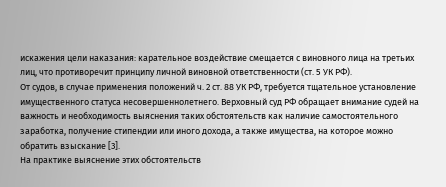искажения цели наказания: карательное воздействие смещается с виновного лица на третьих лиц, что противоречит принципу личной виновной ответственности (ст. 5 УК РФ).
От судов, в случае применения положений ч. 2 ст. 88 УК РФ, требуется тщательное установление имущественного статуса несовершеннолетнего. Верховный суд РФ обращает внимание судей на важность и необходимость выяснения таких обстоятельств как наличие самостоятельного заработка, получение стипендии или иного дохода, а также имущества, на которое можно обратить взыскание [3].
На практике выяснение этих обстоятельств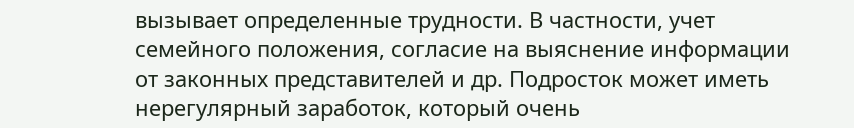вызывает определенные трудности. В частности, учет семейного положения, согласие на выяснение информации от законных представителей и др. Подросток может иметь нерегулярный заработок, который очень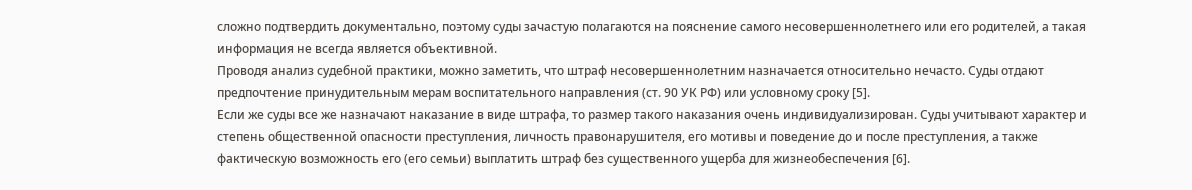сложно подтвердить документально, поэтому суды зачастую полагаются на пояснение самого несовершеннолетнего или его родителей, а такая информация не всегда является объективной.
Проводя анализ судебной практики, можно заметить, что штраф несовершеннолетним назначается относительно нечасто. Суды отдают предпочтение принудительным мерам воспитательного направления (ст. 90 УК РФ) или условному сроку [5].
Если же суды все же назначают наказание в виде штрафа, то размер такого наказания очень индивидуализирован. Суды учитывают характер и степень общественной опасности преступления, личность правонарушителя, его мотивы и поведение до и после преступления, а также фактическую возможность его (его семьи) выплатить штраф без существенного ущерба для жизнеобеспечения [6].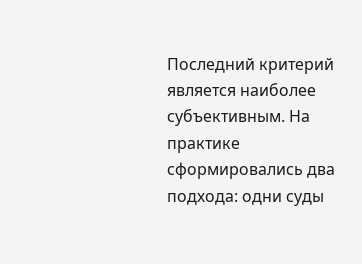Последний критерий является наиболее субъективным. На практике сформировались два подхода: одни суды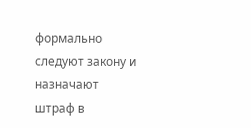формально следуют закону и назначают штраф в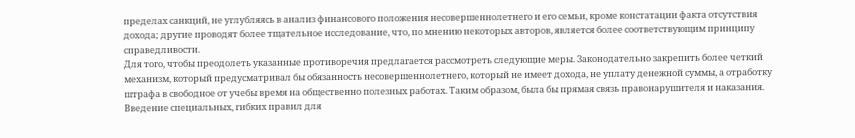пределах санкций, не углубляясь в анализ финансового положения несовершеннолетнего и его семьи, кроме констатации факта отсутствия дохода; другие проводят более тщательное исследование, что, по мнению некоторых авторов, является более соответствующим принципу справедливости.
Для того, чтобы преодолеть указанные противоречия предлагается рассмотреть следующие меры. Законодательно закрепить более четкий механизм, который предусматривал бы обязанность несовершеннолетнего, который не имеет дохода, не уплату денежной суммы, а отработку штрафа в свободное от учебы время на общественно полезных работах. Таким образом, была бы прямая связь правонарушителя и наказания. Введение специальных, гибких правил для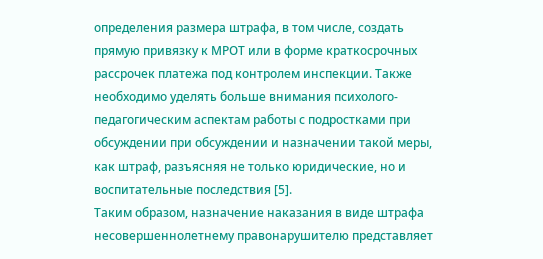определения размера штрафа, в том числе, создать прямую привязку к МРОТ или в форме краткосрочных рассрочек платежа под контролем инспекции. Также необходимо уделять больше внимания психолого-педагогическим аспектам работы с подростками при обсуждении при обсуждении и назначении такой меры, как штраф, разъясняя не только юридические, но и воспитательные последствия [5].
Таким образом, назначение наказания в виде штрафа несовершеннолетнему правонарушителю представляет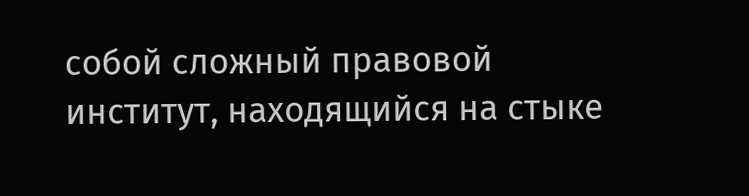собой сложный правовой институт, находящийся на стыке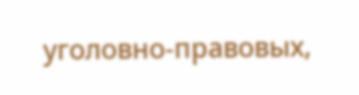уголовно-правовых,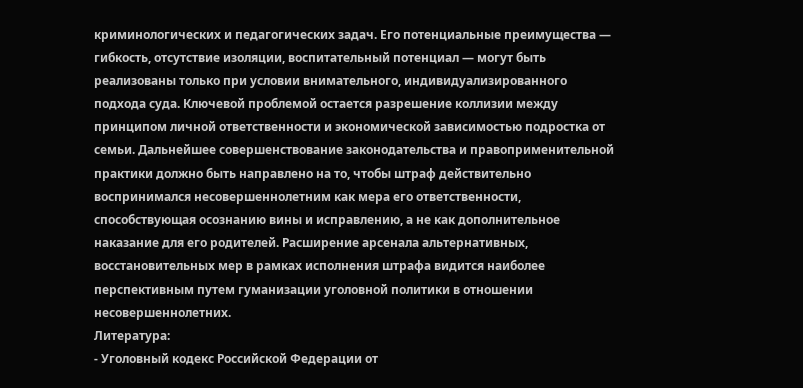криминологических и педагогических задач. Его потенциальные преимущества — гибкость, отсутствие изоляции, воспитательный потенциал — могут быть реализованы только при условии внимательного, индивидуализированного подхода суда. Ключевой проблемой остается разрешение коллизии между принципом личной ответственности и экономической зависимостью подростка от семьи. Дальнейшее совершенствование законодательства и правоприменительной практики должно быть направлено на то, чтобы штраф действительно воспринимался несовершеннолетним как мера его ответственности, способствующая осознанию вины и исправлению, а не как дополнительное наказание для его родителей. Расширение арсенала альтернативных, восстановительных мер в рамках исполнения штрафа видится наиболее перспективным путем гуманизации уголовной политики в отношении несовершеннолетних.
Литература:
- Уголовный кодекс Российской Федерации от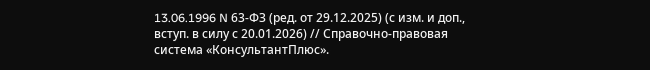13.06.1996 N 63-ФЗ (ред. от 29.12.2025) (с изм. и доп., вступ. в силу с 20.01.2026) // Справочно-правовая система «КонсультантПлюс».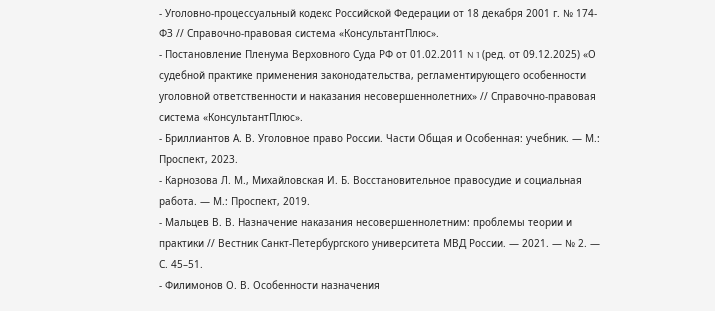- Уголовно-процессуальный кодекс Российской Федерации от 18 декабря 2001 г. № 174-ФЗ // Справочно-правовая система «КонсультантПлюс».
- Постановление Пленума Верховного Суда РФ от 01.02.2011 N 1 (ред. от 09.12.2025) «О судебной практике применения законодательства, регламентирующего особенности уголовной ответственности и наказания несовершеннолетних» // Справочно-правовая система «КонсультантПлюс».
- Бриллиантов А. В. Уголовное право России. Части Общая и Особенная: учебник. — М.: Проспект, 2023.
- Карнозова Л. М., Михайловская И. Б. Восстановительное правосудие и социальная работа. — М.: Проспект, 2019.
- Мальцев В. В. Назначение наказания несовершеннолетним: проблемы теории и практики // Вестник Санкт-Петербургского университета МВД России. — 2021. — № 2. — С. 45–51.
- Филимонов О. В. Особенности назначения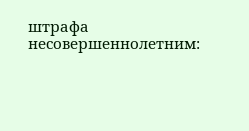штрафа несовершеннолетним: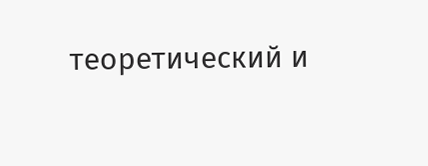теоретический и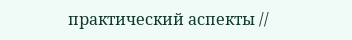практический аспекты //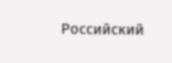Российский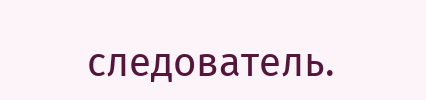следователь.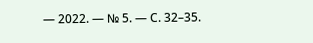— 2022. — № 5. — С. 32–35.